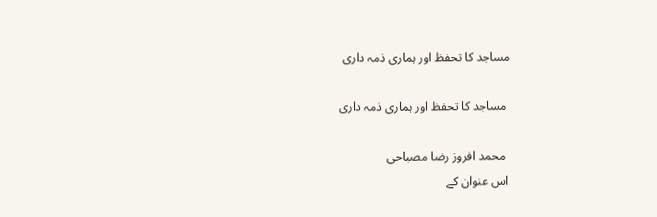مساجد کا تحفظ اور ہماری ذمہ داری

 مساجد کا تحفظ اور ہماری ذمہ داری

 محمد افروز رضا مصباحی
اس عنوان کے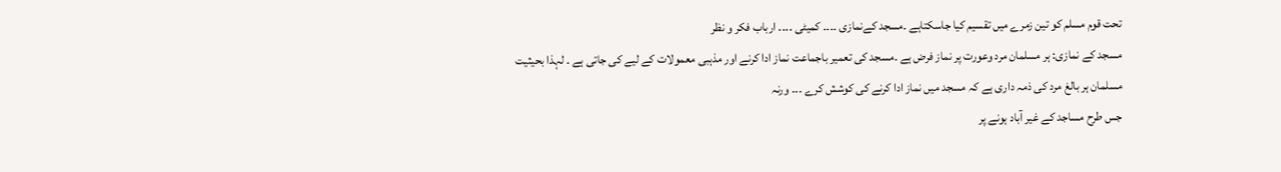تحت قوم مسلم کو تین زمرے میں تقسیم کیا جاسکتاہے ۔مسجد کےنمازی ۔۔۔۔ کمیٹی ۔۔۔۔ ارباب فکر و نظر
مسجد کے نمازی: ہر مسلمان مرد وعورت پر نماز فرض ہے ۔مسجد کی تعمیر باجماعت نماز ادا کرنے اور مذہبی معمولات کے لیے کی جاتی ہے ۔ لہذا بحیثیت مسلمان ہر بالغ مرد کی ذمہ داری ہے کہ مسجد میں نماز ادا کرنے کی کوشش کرے ۔۔۔ ورنہ
جس طرح مساجد کے غیر آباد ہونے پر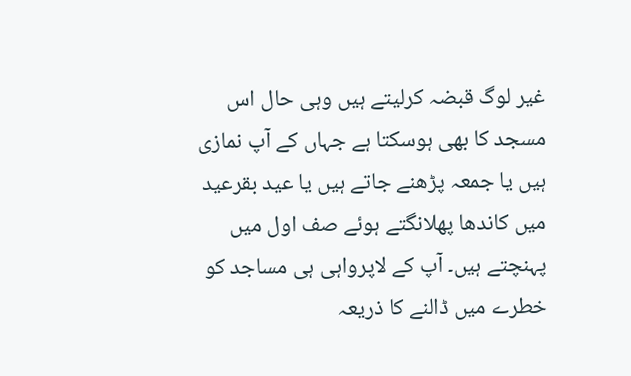غیر لوگ قبضہ کرلیتے ہیں وہی حال اس مسجد کا بھی ہوسکتا ہے جہاں کے آپ نمازی ہیں یا جمعہ پڑھنے جاتے ہیں یا عید بقرعید میں کاندھا پھلانگتے ہوئے صف اول میں پہنچتے ہیں۔ آپ کے لاپرواہی ہی مساجد کو خطرے میں ڈالنے کا ذریعہ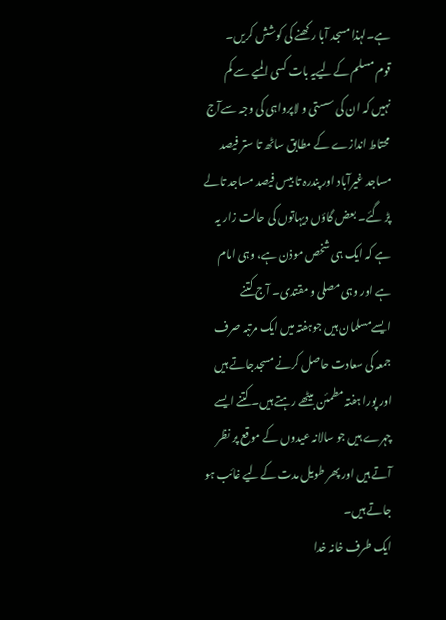ہے۔لہذا مسجد آبا رکھنے کی کوشش کریں۔
قوم مسلم کےلیےیہ بات کسی المیے سے کم نہیں کہ ان کی سستی و لاپرواہی کی وجہ سےآج محتاط اندازے کے مطابق ساٹھ تا ستر فیصد مساجد غیرآباد اور پندرہ تا بیس فیصد مساجد تالے پڑ گئے۔ بعض گاؤں دیہاتوں کی حالت زار یہ ہے کہ ایک ہی شخص موذن ہے، وہی امام ہے اور وہی مصلی و مقتدی۔ آج کتنے ایسےمسلمان ہیں جوہفتہ میں ایک مرتبہ صرف جمعہ کی سعادت حاصل کرنے مسجدجاتے ہیں اور پورا ہفتہ مطمئن بیٹھے رہتے ہیں۔ کتنے ایسے چہرے ہیں جو سالانہ عیدوں کے موقع پر نظر آتے ہیں اور پھر طویل مدت کےلیے غائب ہو جاتے ہیں۔
ایک طرف خانہ خدا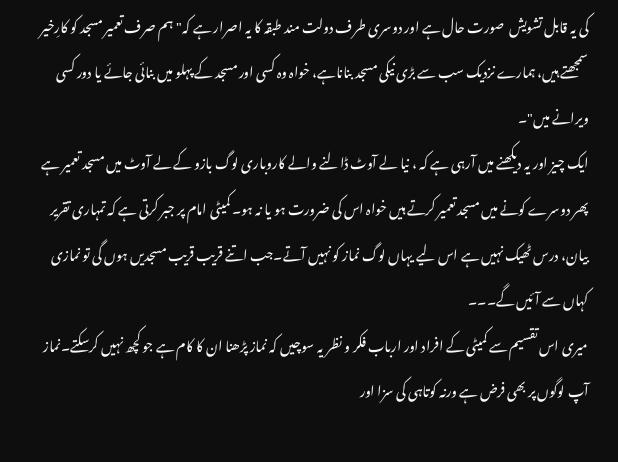کی یہ قابل تشویش  صورت حال ہے اور دوسری طرف دولت مند طبقہ کا یہ اصرار ہے کہ" ہم صرف تعمیر مسجد کو کارِخیر سمجھتے ہیں، ہمارے نزدیک سب سے بڑی نیکی مسجد بناناہے، خواہ وہ کسی اور مسجد کے پہلو میں بنائی جائے یا دور کسی ویرانے میں"۔
ایک چیز اور یہ دیکھنے میں آرہی ہے کہ ، نیا لے آوٹ ڈالنے والے کاروباری لوگ بازو کے لے آوٹ میں مسجد تعمیر ہے پھر دوسرے کونے میں مسجد تعمیر کرتے ہیں خواہ اس کی ضرورت ہو یا نہ ہو۔ کمیٹی امام پر جبر کرتی ہے کہ تمہاری تقریر بیان، درس ٹھیک نہیں ہے اس لیے یہاں لوگ نماز کو نہیں آتے۔جب اتنے قریب قریب مسجدیں ہوں گی تو نمازی کہاں سے آئیں گے۔۔۔
میری اس تقسیم سے کمیٹی کے افراد اور ارباب فکر و نظر یہ سوچیں کہ نماز پڑھنا ان کا کام ہے جو کچھ نہیں کرسکتے۔نماز آپ لوگوں پر بھی فرض ہے ورنہ کوتاہی کی سزا اور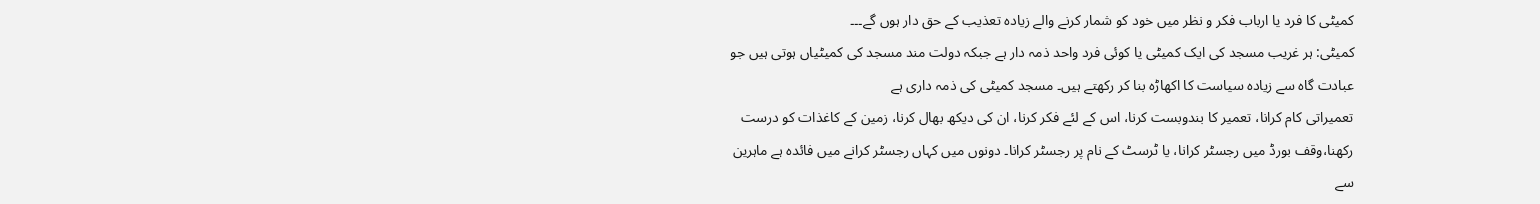کمیٹی کا فرد یا ارباب فکر و نظر میں خود کو شمار کرنے والے زیادہ تعذیب کے حق دار ہوں گے۔۔۔
کمیٹی: ہر غریب مسجد کی ایک کمیٹی یا کوئی فرد واحد ذمہ دار ہے جبکہ دولت مند مسجد کی کمیٹیاں ہوتی ہیں جو عبادت گاہ سے زیادہ سیاست کا اکھاڑہ بنا کر رکھتے ہیں۔ مسجد کمیٹی کی ذمہ داری ہے
تعمیراتی کام کرانا، تعمیر کا بندوبست کرنا، اس کے لئے فکر کرنا، ان کی دیکھ بھال کرنا، زمین کے کاغذات کو درست رکھنا،وقف بورڈ میں رجسٹر کرانا، یا ٹرسٹ کے نام پر رجسٹر کرانا۔ دونوں میں کہاں رجسٹر کرانے میں فائده ہے ماہرین سے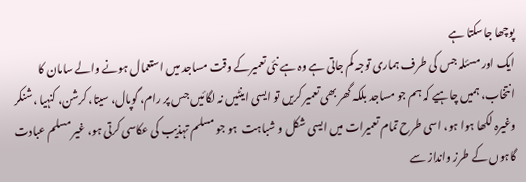پوچھا جاسکتا ہے
ایک اور مسئلہ جس کی طرف ہماری توجہ کم جاتی ہے وہ ہے نئی تعمیرکے وقت مساجد میں استعمال ہونے والے سامان کا انتخاب، ہمیں چاہیے کہ ہم جو مساجد بلکہ گھر بھی تعمیر کریں تو ایسی اینٹیں نہ لگائیں جس پر رام، گوپال، سیتا، کرشن، کنہیا ،شنکر وغیرہ لکھا ہوا ہو، اسی طرح تمام تعمیرات میں ایسی شکل و شباہت  ہو جو مسلم تہذيب کی عکاسی کرتی ہو، غیر مسلم عبادت گاہوں کے طرز وانداز سے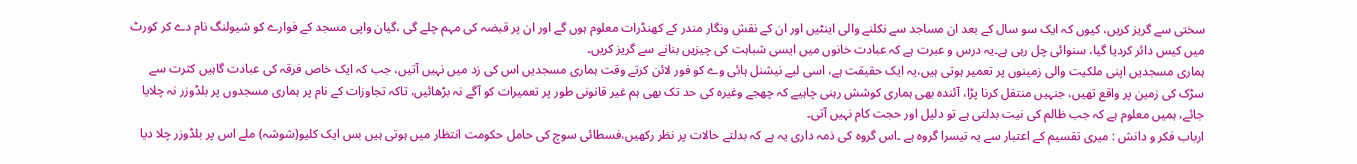سختی سے گریز کریں، کیوں کہ ایک سو سال کے بعد ان مساجد سے نکلنے والی اینٹیں اور ان کے نقش ونگار مندر کے کھنڈرات معلوم ہوں گے اور ان پر قبضہ کی مہم چلے گی ،گیان واپی مسجد کے فوارے کو شیولنگ نام دے کر کورٹ میں کیس دائر کردیا گیا، سنوائی چل رہی ہے۔یہ درس و عبرت ہے کہ عبادت خانوں میں ایسی شباہت کی چیزیں بنانے سے گریز کریں۔
ہماری مسجدیں اپنی ملکیت والی زمینوں پر تعمیر ہوتی ہیں،یہ ایک حقیقت ہے، اسی لیے نیشنل ہائی وے کو فور لائن کرتے وقت ہماری مسجدیں اس کی زد میں نہیں آتیں، جب کہ ایک خاص فرقہ کی عبادت گاہیں کثرت سے سڑک کی زمین پر واقع تھیں، جنہیں منتقل کرنا پڑا، آئندہ بھی ہماری کوشش رہنی چاہیے کہ چھجے وغیرہ کی حد تک بھی ہم غیر قانونی طور پر تعمیرات کو آگے نہ بڑھائیں، تاکہ تجاوزات کے نام پر ہماری مسجدوں پر بلڈوزر نہ چلایا جائے، ہمیں معلوم ہے کہ جب ظالم کی نیت بدلتی ہے تو دلیل اور حجت کام نہیں آتی۔
ارباب فکر و دانش : میری تقسیم کے اعتبار سے یہ تیسرا گروہ ہے ۔اس گروہ کی ذمہ داری یہ ہے کہ بدلتے حالات پر نظر رکھیں،فسطائی سوچ کی حامل حکومت انتظار میں ہوتی ہیں بس ایک کلیو(شوشہ) ملے اس پر بلڈوزر چلا دیا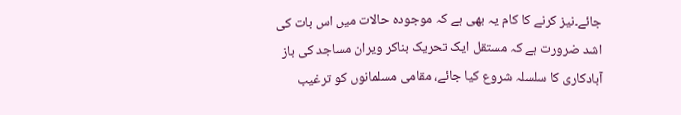جائے۔نیز کرنے کا کام یہ بھی ہے کہ موجودہ حالات میں اس بات کی اشد ضرورت ہے کہ مستقل ایک تحریک بناکر ویران مساجد کی باز آبادکاری کا سلسلہ شروع کیا جائے، مقامی مسلمانوں کو ترغیب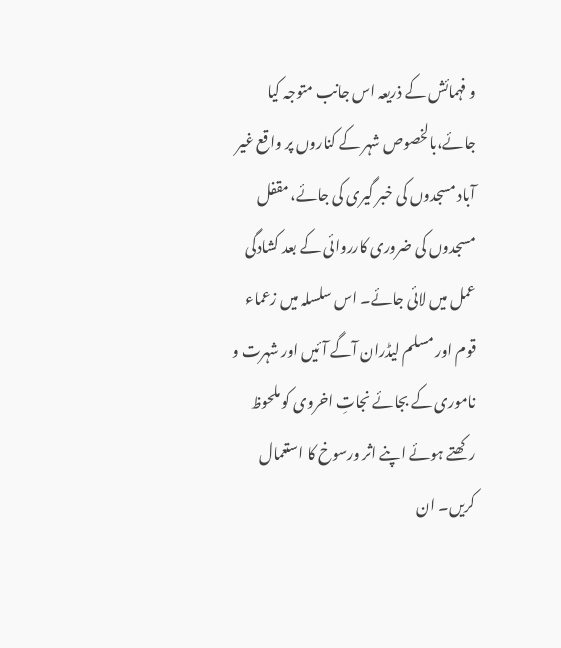و فہمائش کے ذریعہ اس جانب متوجہ کیا جائے،بالخصوص شہر کے کناروں پر واقع غیر آباد مسجدوں کی خبر گیری کی جائے، مقفل مسجدوں کی ضروری کارروائی کے بعد کشادگی عمل میں لائی جائے۔ اس سلسلہ میں زعماء قوم اور مسلم لیڈران آگے آئیں اور شہرت و ناموری کے بجائے نجاتِ اخروی کو ملحوظ رکھتے ہوئے اپنے اثر ورسوخ کا استعمال کریں۔ ان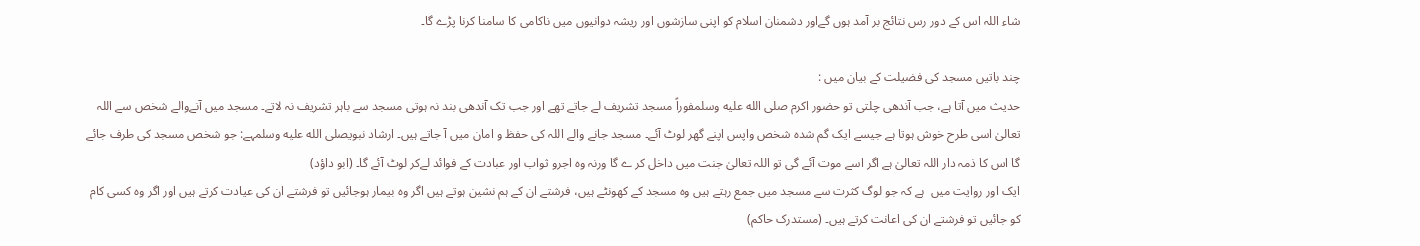شاء اللہ اس کے دور رس نتائج بر آمد ہوں گےاور دشمنان اسلام کو اپنی سازشوں اور ریشہ دوانیوں میں ناکامی کا سامنا کرنا پڑے گا۔

چند باتیں مسجد کی فضیلت کے بیان میں :
حدیث میں آتا ہے، جب آندھی چلتی تو حضور اکرم صلى الله عليه وسلمفوراً مسجد تشریف لے جاتے تھے اور جب تک آندھی بند نہ ہوتی مسجد سے باہر تشریف نہ لاتے۔ مسجد میں آنےوالے شخص سے اللہ تعالیٰ اسی طرح خوش ہوتا ہے جیسے ایک گم شدہ شخص واپس اپنے گھر لوٹ آئے۔ مسجد جانے والے اللہ کی حفظ و امان میں آ جاتے ہیں۔ ارشاد نبویصلى الله عليه وسلمہے: جو شخص مسجد کی طرف جائے گا اس کا ذمہ دار اللہ تعالیٰ ہے اگر اسے موت آئے گی تو اللہ تعالیٰ جنت میں داخل کر ے گا ورنہ وہ اجرو ثواب اور عبادت کے فوائد لےکر لوٹ آئے گا۔ (ابو داؤد)
ایک اور روایت میں  ہے کہ جو لوگ کثرت سے مسجد میں جمع رہتے ہیں وہ مسجد کے کھونٹے ہیں، فرشتے ان کے ہم نشین ہوتے ہیں اگر وہ بیمار ہوجائیں تو فرشتے ان کی عیادت کرتے ہیں اور اگر وہ کسی کام کو جائیں تو فرشتے ان کی اعانت کرتے ہیں۔ (مستدرک حاکم)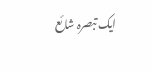ایک تبصرہ شائع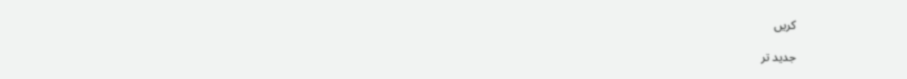کریں

جدید تر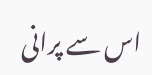اس سے پرانی